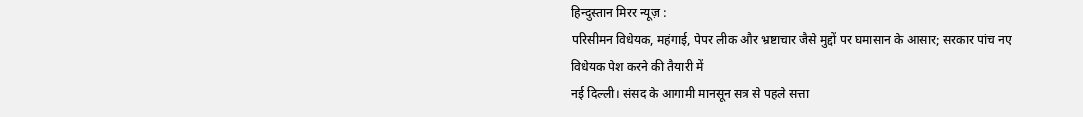हिन्दुस्तान मिरर न्यूज़ :
परिसीमन विधेयक, महंगाई, पेपर लीक और भ्रष्टाचार जैसे मुद्दों पर घमासान के आसार; सरकार पांच नए विधेयक पेश करने की तैयारी में
नई दिल्ली। संसद के आगामी मानसून सत्र से पहले सत्ता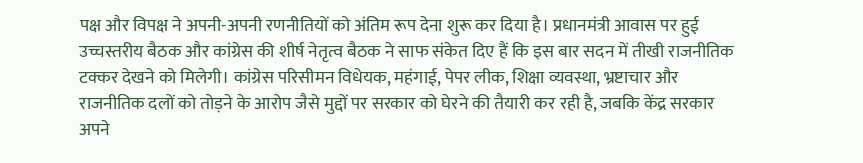पक्ष और विपक्ष ने अपनी-अपनी रणनीतियों को अंतिम रूप देना शुरू कर दिया है। प्रधानमंत्री आवास पर हुई उच्चस्तरीय बैठक और कांग्रेस की शीर्ष नेतृत्व बैठक ने साफ संकेत दिए हैं कि इस बार सदन में तीखी राजनीतिक टक्कर देखने को मिलेगी। कांग्रेस परिसीमन विधेयक, महंगाई, पेपर लीक, शिक्षा व्यवस्था, भ्रष्टाचार और राजनीतिक दलों को तोड़ने के आरोप जैसे मुद्दों पर सरकार को घेरने की तैयारी कर रही है, जबकि केंद्र सरकार अपने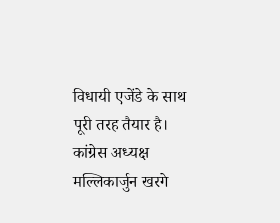विधायी एजेंडे के साथ पूरी तरह तैयार है।
कांग्रेस अध्यक्ष मल्लिकार्जुन खरगे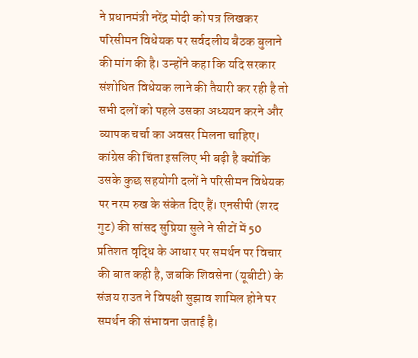ने प्रधानमंत्री नरेंद्र मोदी को पत्र लिखकर परिसीमन विधेयक पर सर्वदलीय बैठक बुलाने की मांग की है। उन्होंने कहा कि यदि सरकार संशोधित विधेयक लाने की तैयारी कर रही है तो सभी दलों को पहले उसका अध्ययन करने और व्यापक चर्चा का अवसर मिलना चाहिए।
कांग्रेस की चिंता इसलिए भी बढ़ी है क्योंकि उसके कुछ सहयोगी दलों ने परिसीमन विधेयक पर नरम रुख के संकेत दिए हैं। एनसीपी (शरद गुट) की सांसद सुप्रिया सुले ने सीटों में 50 प्रतिशत वृद्धि के आधार पर समर्थन पर विचार की बात कही है, जबकि शिवसेना (यूबीटी) के संजय राउत ने विपक्षी सुझाव शामिल होने पर समर्थन की संभावना जताई है।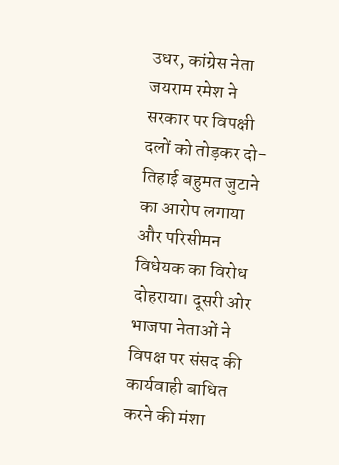उधर, कांग्रेस नेता जयराम रमेश ने सरकार पर विपक्षी दलों को तोड़कर दो-तिहाई बहुमत जुटाने का आरोप लगाया और परिसीमन विधेयक का विरोध दोहराया। दूसरी ओर भाजपा नेताओं ने विपक्ष पर संसद की कार्यवाही बाधित करने की मंशा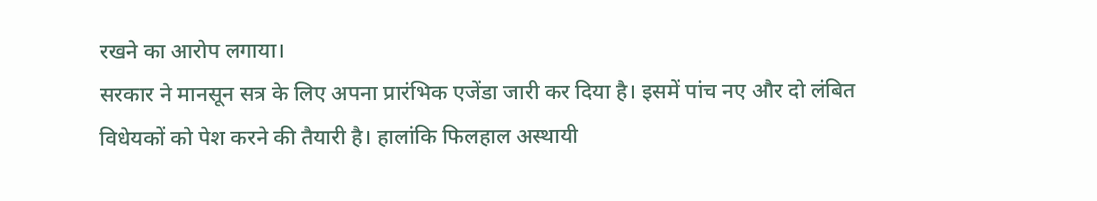रखने का आरोप लगाया।
सरकार ने मानसून सत्र के लिए अपना प्रारंभिक एजेंडा जारी कर दिया है। इसमें पांच नए और दो लंबित विधेयकों को पेश करने की तैयारी है। हालांकि फिलहाल अस्थायी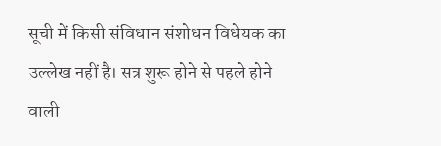सूची में किसी संविधान संशोधन विधेयक का उल्लेख नहीं है। सत्र शुरू होने से पहले होने वाली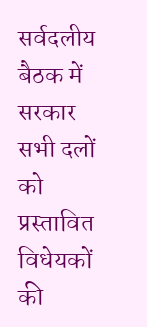सर्वदलीय बैठक में सरकार सभी दलों को प्रस्तावित विधेयकों की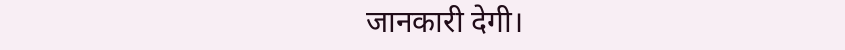जानकारी देगी।